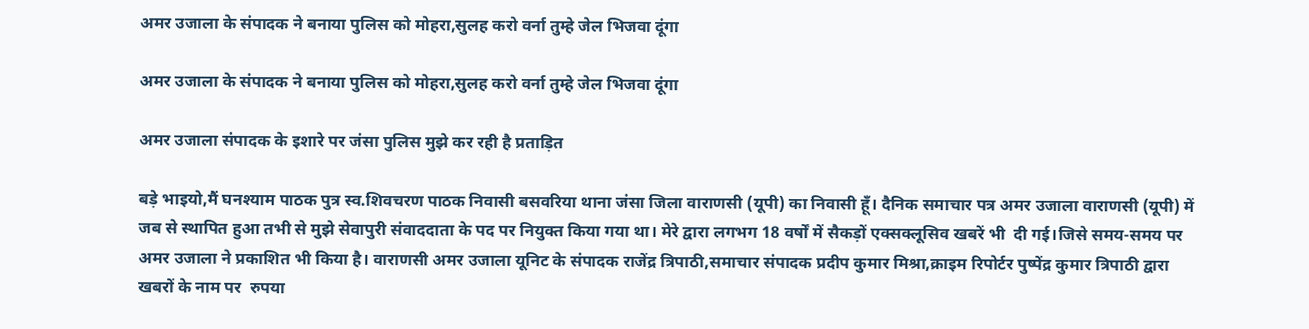अमर उजाला के संपादक ने बनाया पुलिस को मोहरा,सुलह करो वर्ना तुम्हे जेल भिजवा दूंगा

अमर उजाला के संपादक ने बनाया पुलिस को मोहरा,सुलह करो वर्ना तुम्हे जेल भिजवा दूंगा

अमर उजाला संपादक के इशारे पर जंसा पुलिस मुझे कर रही है प्रताड़ित

बड़े भाइयो,मैं घनश्याम पाठक पुत्र स्व.शिवचरण पाठक निवासी बसवरिया थाना जंसा जिला वाराणसी (यूपी) का निवासी हूँ। दैनिक समाचार पत्र अमर उजाला वाराणसी (यूपी) में जब से स्थापित हुआ तभी से मुझे सेवापुरी संवाददाता के पद पर नियुक्त किया गया था। मेरे द्वारा लगभग 18 वर्षों में सैकड़ों एक्सक्लूसिव खबरें भी  दी गई।जिसे समय-समय पर  अमर उजाला ने प्रकाशित भी किया है। वाराणसी अमर उजाला यूनिट के संपादक राजेंद्र त्रिपाठी,समाचार संपादक प्रदीप कुमार मिश्रा,क्राइम रिपोर्टर पुष्पेंद्र कुमार त्रिपाठी द्वारा खबरों के नाम पर  रुपया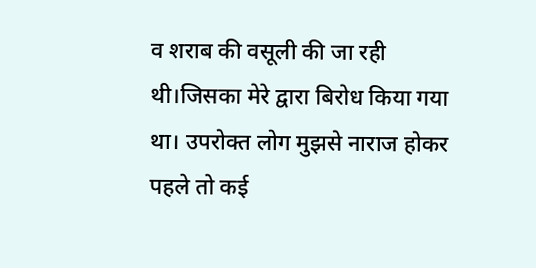व शराब की वसूली की जा रही थी।जिसका मेरे द्वारा बिरोध किया गया था। उपरोक्त लोग मुझसे नाराज होकर पहले तो कई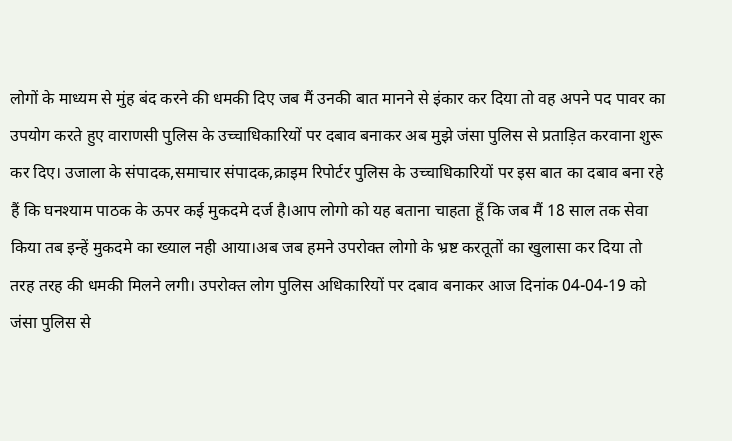लोगों के माध्यम से मुंह बंद करने की धमकी दिए जब मैं उनकी बात मानने से इंकार कर दिया तो वह अपने पद पावर का उपयोग करते हुए वाराणसी पुलिस के उच्चाधिकारियों पर दबाव बनाकर अब मुझे जंसा पुलिस से प्रताड़ित करवाना शुरू कर दिए। उजाला के संपादक,समाचार संपादक,क्राइम रिपोर्टर पुलिस के उच्चाधिकारियों पर इस बात का दबाव बना रहे हैं कि घनश्याम पाठक के ऊपर कई मुकदमे दर्ज है।आप लोगो को यह बताना चाहता हूँ कि जब मैं 18 साल तक सेवा किया तब इन्हें मुकदमे का ख्याल नही आया।अब जब हमने उपरोक्त लोगो के भ्रष्ट करतूतों का खुलासा कर दिया तो तरह तरह की धमकी मिलने लगी। उपरोक्त लोग पुलिस अधिकारियों पर दबाव बनाकर आज दिनांक 04-04-19 को जंसा पुलिस से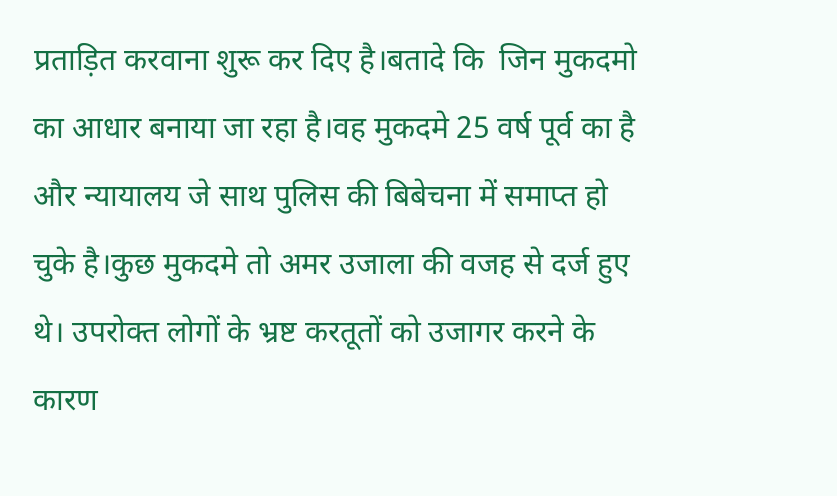प्रताड़ित करवाना शुरू कर दिए है।बतादे कि  जिन मुकदमो का आधार बनाया जा रहा है।वह मुकदमे 25 वर्ष पूर्व का है और न्यायालय जे साथ पुलिस की बिबेचना में समाप्त हो चुके है।कुछ मुकदमे तो अमर उजाला की वजह से दर्ज हुए थे। उपरोक्त लोगों के भ्रष्ट करतूतों को उजागर करने के कारण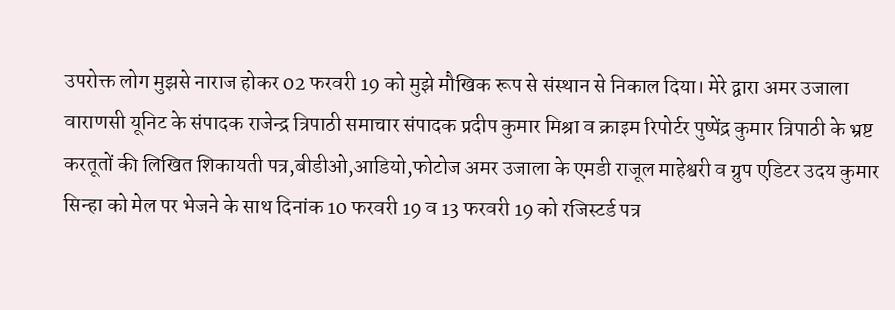उपरोक्त लोग मुझसे नाराज होकर 02 फरवरी 19 को मुझे मौखिक रूप से संस्थान से निकाल दिया। मेरे द्वारा अमर उजाला वाराणसी यूनिट के संपादक राजेन्द्र त्रिपाठी समाचार संपादक प्रदीप कुमार मिश्रा व क्राइम रिपोर्टर पुष्पेंद्र कुमार त्रिपाठी के भ्रष्ट करतूतों की लिखित शिकायती पत्र,बीडीओ,आडियो,फोटोज अमर उजाला के एमडी राजूल माहेश्वरी व ग्रुप एडिटर उदय कुमार सिन्हा को मेल पर भेजने के साथ दिनांक 10 फरवरी 19 व 13 फरवरी 19 को रजिस्टर्ड पत्र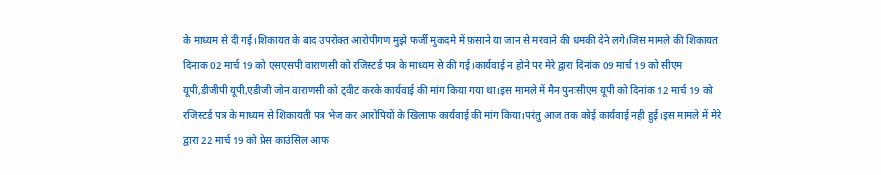के माध्यम से दी गई।शिकायत के बाद उपरोक्त आरोपीगण मुझे फर्जी मुकदमे में फ़साने या जान से मरवाने की धमकी देने लगे।जिस मामले की शिकायत दिनाक 02 मार्च 19 को एसएसपी वाराणसी को रजिस्टर्ड पत्र के माध्यम से की गई।कार्यवाई न होने पर मेरे द्वारा दिनांक 09 मार्च 19 को सीएम यूपी,डीजीपी यूपी,एडीजी जोन वाराणसी को ट्वीट करके कार्यवाई की मांग किया गया था।इस मामले में मैन पुनःसीएम यूपी को दिनांक 12 मार्च 19 को रजिस्टर्ड पत्र के माध्यम से शिकायती पत्र भेज कर आरोपियों के खिलाफ कार्यवाई की मांग किया।परंतु आज तक कोई कार्यवाई नही हुई।इस मामले में मेरे द्वारा 22 मार्च 19 को प्रेस काउंसिल आफ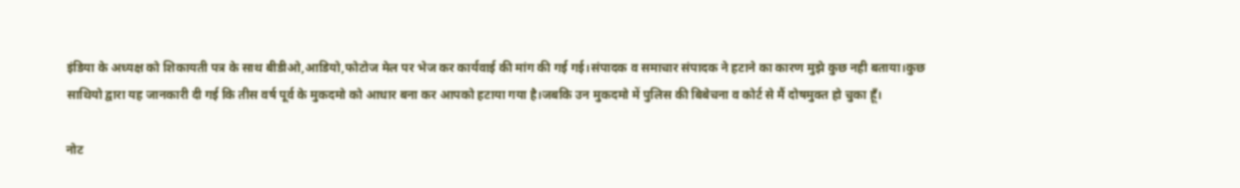इंडिया के अध्यक्ष को शिकायती पत्र के साथ बीडीओ,आडियो,फोटोज मेल पर भेज कर कार्यवाई की मांग की गई गई।संपादक व समाचार संपादक ने हटाने का कारण मुझे कुछ नही बताया।कुछ साथियो द्वारा यह जानकारी दी गई कि तीस वर्ष पूर्व के मुकदमो को आधार बना कर आपको हटाया गया है।जबकि उन मुकदमो में पुलिस की बिबेचना व कोर्ट से मैं दोषमुक्त हो चुका हूँ।

नोट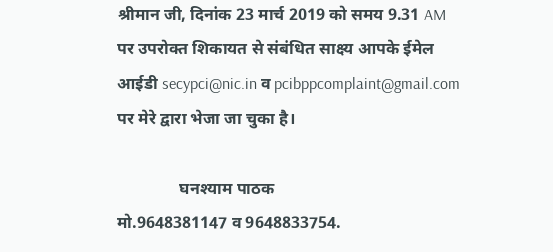श्रीमान जी, दिनांक 23 मार्च 2019 को समय 9.31 AM पर उपरोक्त शिकायत से संबंधित साक्ष्य आपके ईमेल आईडी secypci@nic.in व pcibppcomplaint@gmail.com पर मेरे द्वारा भेजा जा चुका है।

               घनश्याम पाठक
मो.9648381147 व 9648833754.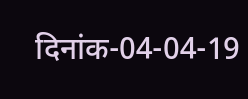दिनांक-04-04-19